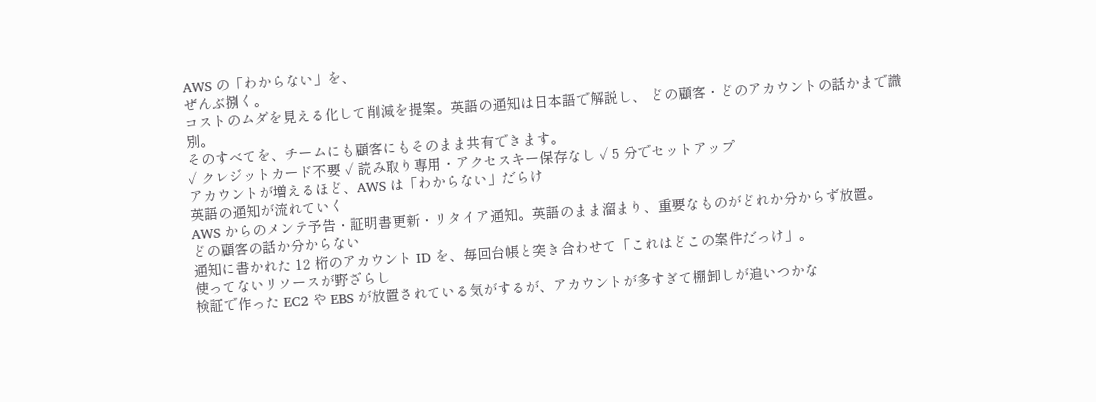AWS の「わからない」を、
ぜんぶ捌く。
コストのムダを見える化して削減を提案。英語の通知は日本語で解説し、 どの顧客・どのアカウントの話かまで識別。
そのすべてを、チームにも顧客にもそのまま共有できます。
✓ クレジットカード不要 ✓ 読み取り専用・アクセスキー保存なし ✓ 5 分でセットアップ
アカウントが増えるほど、AWS は「わからない」だらけ
英語の通知が流れていく
AWS からのメンテ予告・証明書更新・リタイア通知。英語のまま溜まり、重要なものがどれか分からず放置。
どの顧客の話か分からない
通知に書かれた 12 桁のアカウント ID を、毎回台帳と突き合わせて「これはどこの案件だっけ」。
使ってないリソースが野ざらし
検証で作った EC2 や EBS が放置されている気がするが、アカウントが多すぎて棚卸しが追いつかな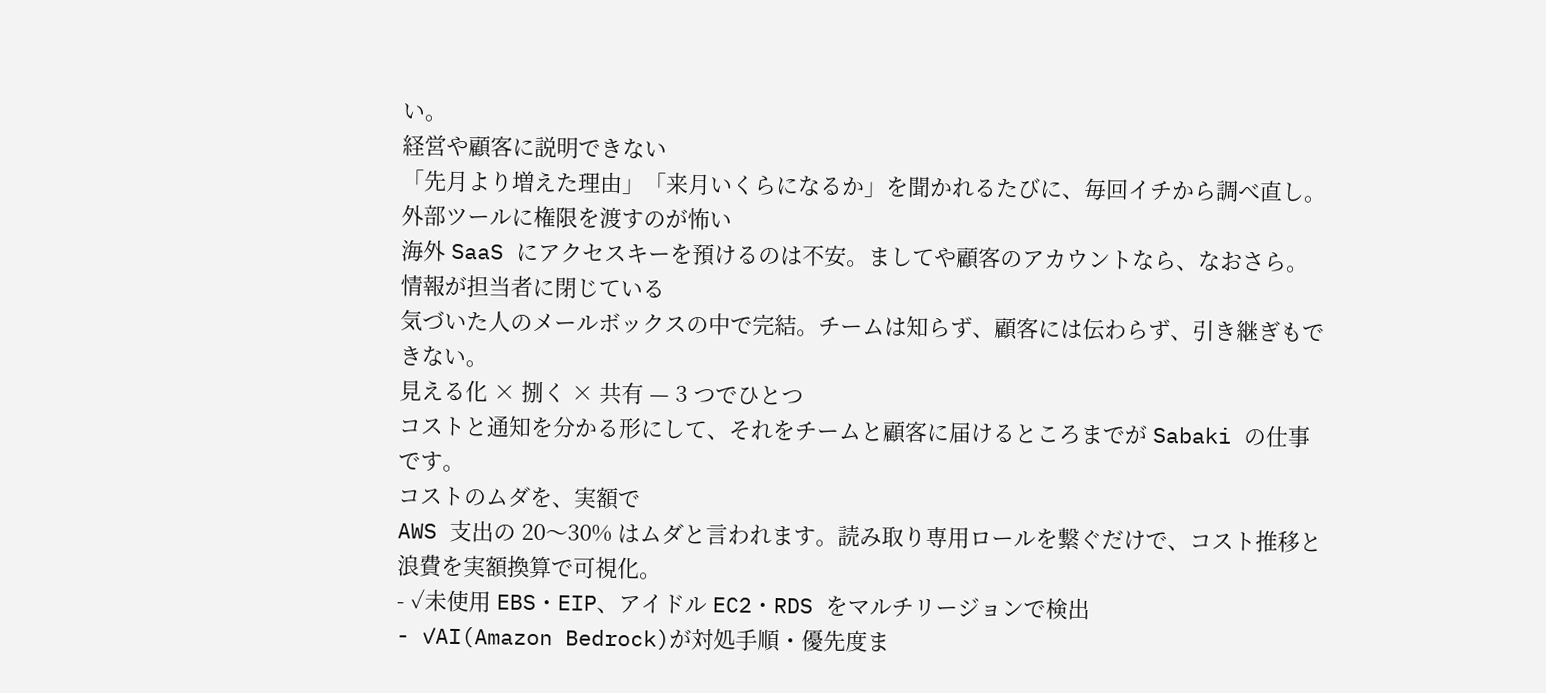い。
経営や顧客に説明できない
「先月より増えた理由」「来月いくらになるか」を聞かれるたびに、毎回イチから調べ直し。
外部ツールに権限を渡すのが怖い
海外 SaaS にアクセスキーを預けるのは不安。ましてや顧客のアカウントなら、なおさら。
情報が担当者に閉じている
気づいた人のメールボックスの中で完結。チームは知らず、顧客には伝わらず、引き継ぎもできない。
見える化 × 捌く × 共有 — 3 つでひとつ
コストと通知を分かる形にして、それをチームと顧客に届けるところまでが Sabaki の仕事です。
コストのムダを、実額で
AWS 支出の 20〜30% はムダと言われます。読み取り専用ロールを繋ぐだけで、コスト推移と浪費を実額換算で可視化。
- ✓未使用 EBS・EIP、アイドル EC2・RDS をマルチリージョンで検出
- ✓AI(Amazon Bedrock)が対処手順・優先度ま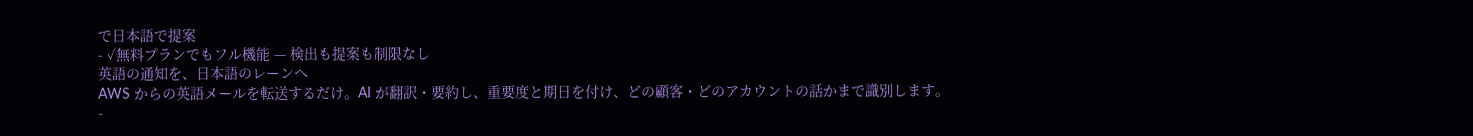で日本語で提案
- ✓無料プランでもフル機能 — 検出も提案も制限なし
英語の通知を、日本語のレーンへ
AWS からの英語メールを転送するだけ。AI が翻訳・要約し、重要度と期日を付け、どの顧客・どのアカウントの話かまで識別します。
-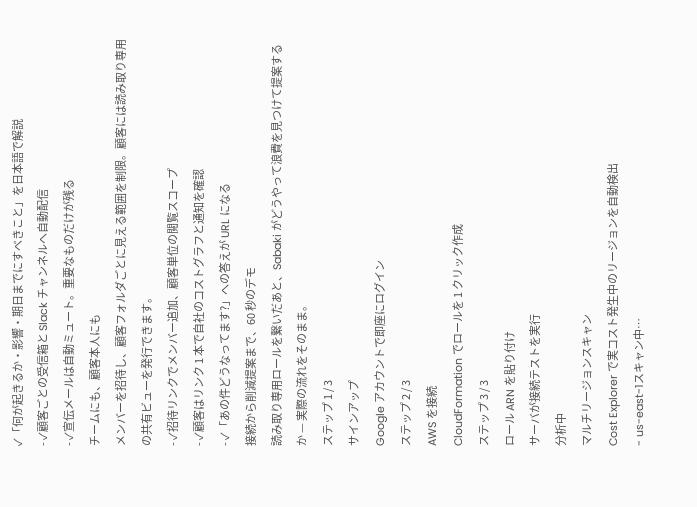✓「何が起きるか・影響・期日までにすべきこと」を日本語で解説
- ✓顧客ごとの受信箱と Slack チャンネルへ自動配信
- ✓宣伝メールは自動ミュート。重要なものだけが残る
チームにも、顧客本人にも
メンバーを招待し、顧客フォルダごとに見える範囲を制限。顧客には読み取り専用の共有ビューを発行できます。
- ✓招待リンクでメンバー追加、顧客単位の閲覧スコープ
- ✓顧客はリンク 1 本で自社のコストグラフと通知を確認
- ✓「あの件どうなってます?」への答えが URL になる
接続から削減提案まで、60 秒のデモ
読み取り専用ロールを繋いだあと、Sabaki がどうやって浪費を見つけて提案するか — 実際の流れをそのまま。
ステップ 1 / 3
サインアップ
Google アカウントで即座にログイン
ステップ 2 / 3
AWS を接続
CloudFormation でロールを 1 クリック作成
ステップ 3 / 3
ロール ARN を貼り付け
サーバが接続テストを実行
分析中
マルチリージョンスキャン
Cost Explorer で実コスト発生中のリージョンを自動検出
- us-east-1スキャン中…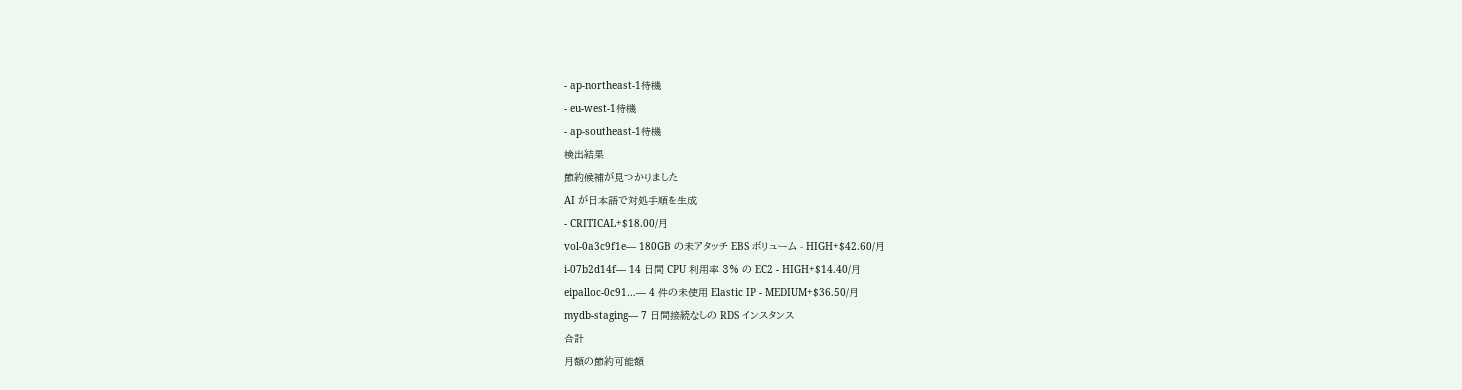- ap-northeast-1待機
- eu-west-1待機
- ap-southeast-1待機
検出結果
節約候補が見つかりました
AI が日本語で対処手順を生成
- CRITICAL+$18.00/月
vol-0a3c9f1e— 180GB の未アタッチ EBS ボリューム - HIGH+$42.60/月
i-07b2d14f— 14 日間 CPU 利用率 3% の EC2 - HIGH+$14.40/月
eipalloc-0c91…— 4 件の未使用 Elastic IP - MEDIUM+$36.50/月
mydb-staging— 7 日間接続なしの RDS インスタンス
合計
月額の節約可能額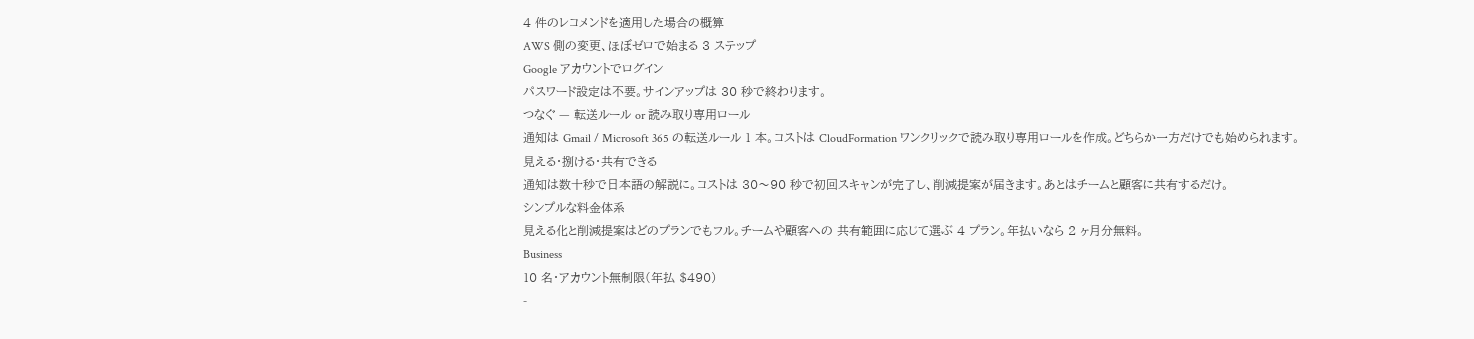4 件のレコメンドを適用した場合の概算
AWS 側の変更、ほぼゼロで始まる 3 ステップ
Google アカウントでログイン
パスワード設定は不要。サインアップは 30 秒で終わります。
つなぐ — 転送ルール or 読み取り専用ロール
通知は Gmail / Microsoft 365 の転送ルール 1 本。コストは CloudFormation ワンクリックで読み取り専用ロールを作成。どちらか一方だけでも始められます。
見える・捌ける・共有できる
通知は数十秒で日本語の解説に。コストは 30〜90 秒で初回スキャンが完了し、削減提案が届きます。あとはチームと顧客に共有するだけ。
シンプルな料金体系
見える化と削減提案はどのプランでもフル。チームや顧客への 共有範囲に応じて選ぶ 4 プラン。年払いなら 2 ヶ月分無料。
Business
10 名・アカウント無制限(年払 $490)
-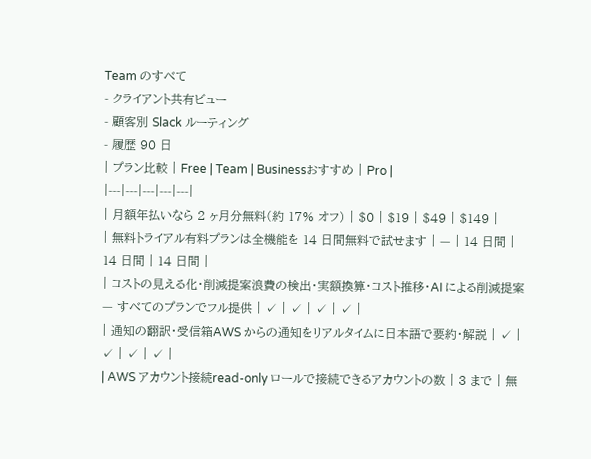Team のすべて
- クライアント共有ビュー
- 顧客別 Slack ルーティング
- 履歴 90 日
| プラン比較 | Free | Team | Businessおすすめ | Pro |
|---|---|---|---|---|
| 月額年払いなら 2 ヶ月分無料(約 17% オフ) | $0 | $19 | $49 | $149 |
| 無料トライアル有料プランは全機能を 14 日間無料で試せます | — | 14 日間 | 14 日間 | 14 日間 |
| コストの見える化・削減提案浪費の検出・実額換算・コスト推移・AI による削減提案 — すべてのプランでフル提供 | ✓ | ✓ | ✓ | ✓ |
| 通知の翻訳・受信箱AWS からの通知をリアルタイムに日本語で要約・解説 | ✓ | ✓ | ✓ | ✓ |
| AWS アカウント接続read-only ロールで接続できるアカウントの数 | 3 まで | 無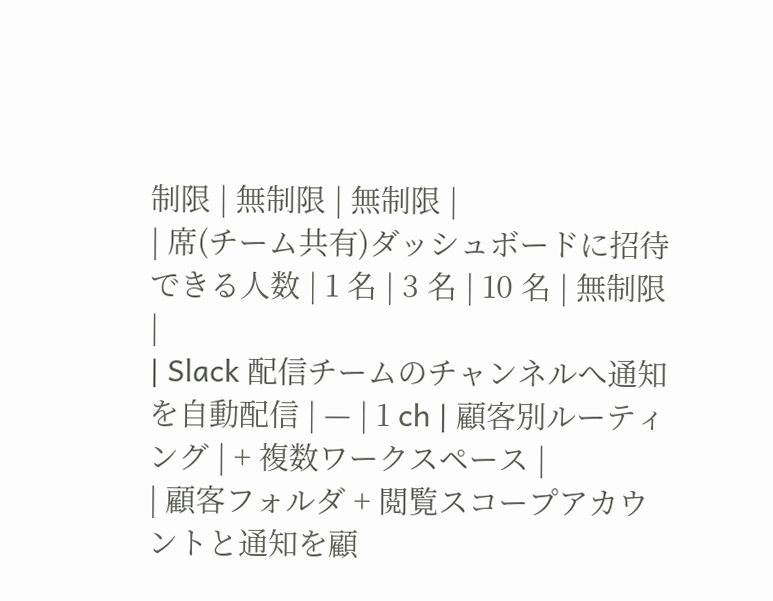制限 | 無制限 | 無制限 |
| 席(チーム共有)ダッシュボードに招待できる人数 | 1 名 | 3 名 | 10 名 | 無制限 |
| Slack 配信チームのチャンネルへ通知を自動配信 | — | 1 ch | 顧客別ルーティング | + 複数ワークスペース |
| 顧客フォルダ + 閲覧スコープアカウントと通知を顧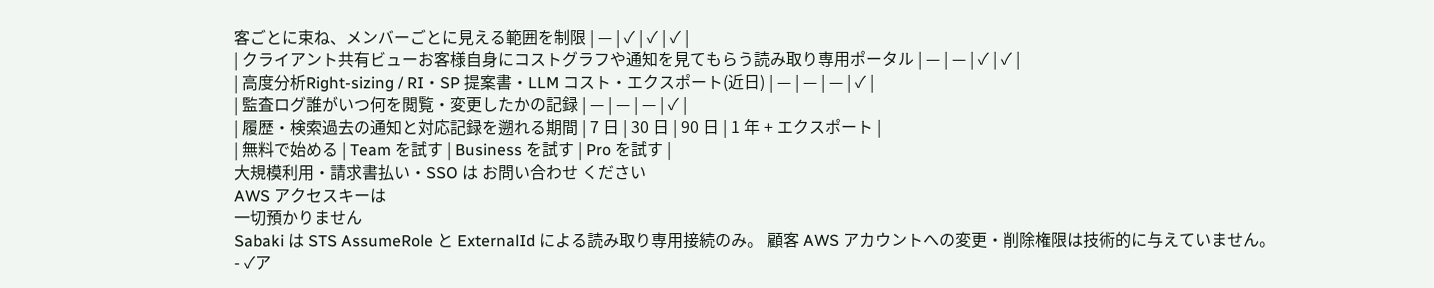客ごとに束ね、メンバーごとに見える範囲を制限 | — | ✓ | ✓ | ✓ |
| クライアント共有ビューお客様自身にコストグラフや通知を見てもらう読み取り専用ポータル | — | — | ✓ | ✓ |
| 高度分析Right-sizing / RI・SP 提案書・LLM コスト・エクスポート(近日) | — | — | — | ✓ |
| 監査ログ誰がいつ何を閲覧・変更したかの記録 | — | — | — | ✓ |
| 履歴・検索過去の通知と対応記録を遡れる期間 | 7 日 | 30 日 | 90 日 | 1 年 + エクスポート |
| 無料で始める | Team を試す | Business を試す | Pro を試す |
大規模利用・請求書払い・SSO は お問い合わせ ください
AWS アクセスキーは
一切預かりません
Sabaki は STS AssumeRole と ExternalId による読み取り専用接続のみ。 顧客 AWS アカウントへの変更・削除権限は技術的に与えていません。
- ✓ア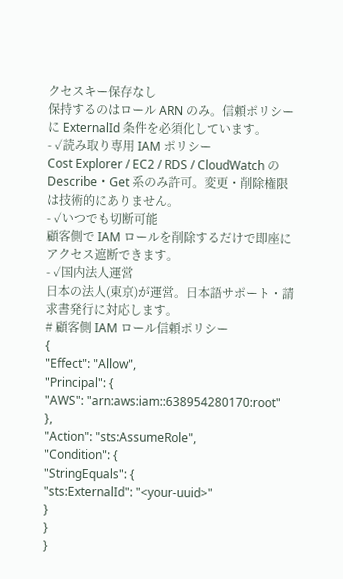クセスキー保存なし
保持するのはロール ARN のみ。信頼ポリシーに ExternalId 条件を必須化しています。
- ✓読み取り専用 IAM ポリシー
Cost Explorer / EC2 / RDS / CloudWatch の Describe・Get 系のみ許可。変更・削除権限は技術的にありません。
- ✓いつでも切断可能
顧客側で IAM ロールを削除するだけで即座にアクセス遮断できます。
- ✓国内法人運営
日本の法人(東京)が運営。日本語サポート・請求書発行に対応します。
# 顧客側 IAM ロール信頼ポリシー
{
"Effect": "Allow",
"Principal": {
"AWS": "arn:aws:iam::638954280170:root"
},
"Action": "sts:AssumeRole",
"Condition": {
"StringEquals": {
"sts:ExternalId": "<your-uuid>"
}
}
}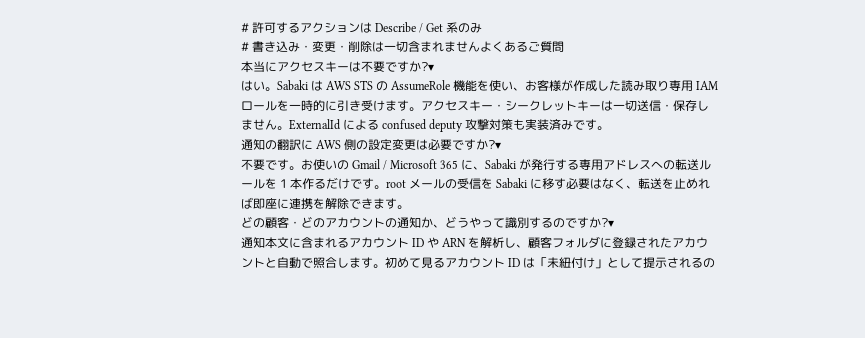# 許可するアクションは Describe / Get 系のみ
# 書き込み・変更・削除は一切含まれませんよくあるご質問
本当にアクセスキーは不要ですか?▾
はい。Sabaki は AWS STS の AssumeRole 機能を使い、お客様が作成した読み取り専用 IAM ロールを一時的に引き受けます。アクセスキー・シークレットキーは一切送信・保存しません。ExternalId による confused deputy 攻撃対策も実装済みです。
通知の翻訳に AWS 側の設定変更は必要ですか?▾
不要です。お使いの Gmail / Microsoft 365 に、Sabaki が発行する専用アドレスへの転送ルールを 1 本作るだけです。root メールの受信を Sabaki に移す必要はなく、転送を止めれば即座に連携を解除できます。
どの顧客・どのアカウントの通知か、どうやって識別するのですか?▾
通知本文に含まれるアカウント ID や ARN を解析し、顧客フォルダに登録されたアカウントと自動で照合します。初めて見るアカウント ID は「未紐付け」として提示されるの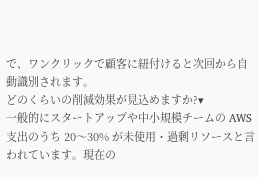で、ワンクリックで顧客に紐付けると次回から自動識別されます。
どのくらいの削減効果が見込めますか?▾
一般的にスタートアップや中小規模チームの AWS 支出のうち 20〜30% が未使用・過剰リソースと言われています。現在の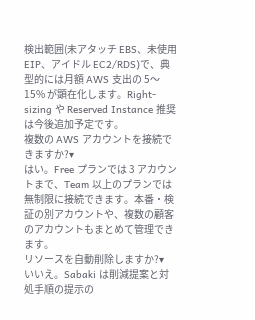検出範囲(未アタッチ EBS、未使用 EIP、アイドル EC2/RDS)で、典型的には月額 AWS 支出の 5〜15% が顕在化します。Right-sizing や Reserved Instance 推奨は今後追加予定です。
複数の AWS アカウントを接続できますか?▾
はい。Free プランでは 3 アカウントまで、Team 以上のプランでは無制限に接続できます。本番・検証の別アカウントや、複数の顧客のアカウントもまとめて管理できます。
リソースを自動削除しますか?▾
いいえ。Sabaki は削減提案と対処手順の提示の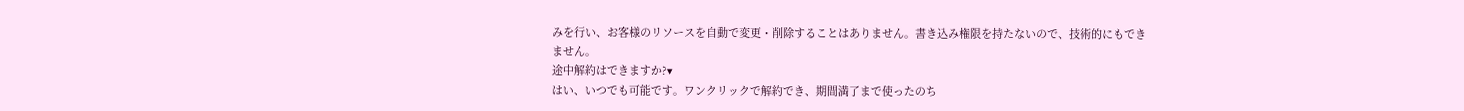みを行い、お客様のリソースを自動で変更・削除することはありません。書き込み権限を持たないので、技術的にもできません。
途中解約はできますか?▾
はい、いつでも可能です。ワンクリックで解約でき、期間満了まで使ったのち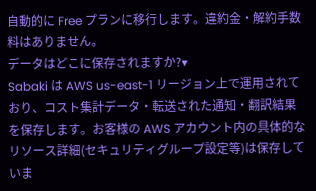自動的に Free プランに移行します。違約金・解約手数料はありません。
データはどこに保存されますか?▾
Sabaki は AWS us-east-1 リージョン上で運用されており、コスト集計データ・転送された通知・翻訳結果を保存します。お客様の AWS アカウント内の具体的なリソース詳細(セキュリティグループ設定等)は保存していま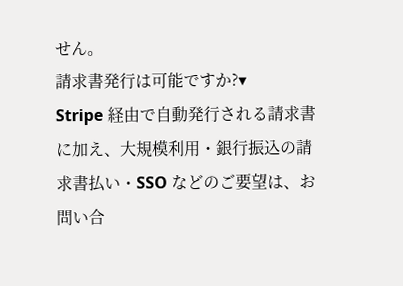せん。
請求書発行は可能ですか?▾
Stripe 経由で自動発行される請求書に加え、大規模利用・銀行振込の請求書払い・SSO などのご要望は、お問い合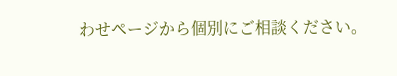わせページから個別にご相談ください。